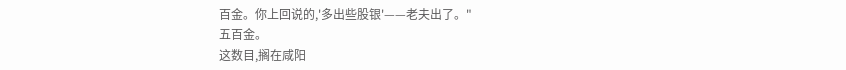百金。你上回说的,'多出些股银'——老夫出了。"
五百金。
这数目,搁在咸阳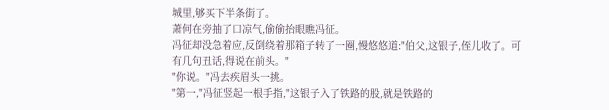城里,够买下半条街了。
萧何在旁抽了口凉气,偷偷抬眼瞧冯征。
冯征却没急着应,反倒绕着那箱子转了一圈,慢悠悠道:"伯父,这银子,侄儿收了。可有几句丑话,得说在前头。"
"你说。"冯去疾眉头一挑。
"第一,"冯征竖起一根手指,"这银子入了铁路的股,就是铁路的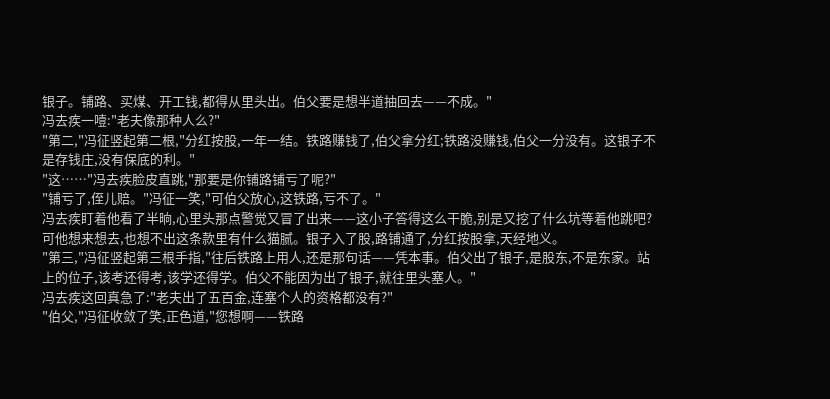银子。铺路、买煤、开工钱,都得从里头出。伯父要是想半道抽回去——不成。"
冯去疾一噎:"老夫像那种人么?"
"第二,"冯征竖起第二根,"分红按股,一年一结。铁路赚钱了,伯父拿分红;铁路没赚钱,伯父一分没有。这银子不是存钱庄,没有保底的利。"
"这……"冯去疾脸皮直跳,"那要是你铺路铺亏了呢?"
"铺亏了,侄儿赔。"冯征一笑,"可伯父放心,这铁路,亏不了。"
冯去疾盯着他看了半晌,心里头那点警觉又冒了出来——这小子答得这么干脆,别是又挖了什么坑等着他跳吧?
可他想来想去,也想不出这条款里有什么猫腻。银子入了股,路铺通了,分红按股拿,天经地义。
"第三,"冯征竖起第三根手指,"往后铁路上用人,还是那句话——凭本事。伯父出了银子,是股东,不是东家。站上的位子,该考还得考,该学还得学。伯父不能因为出了银子,就往里头塞人。"
冯去疾这回真急了:"老夫出了五百金,连塞个人的资格都没有?"
"伯父,"冯征收敛了笑,正色道,"您想啊——铁路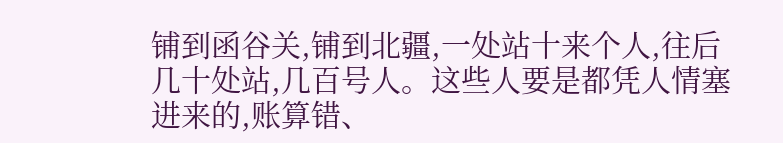铺到函谷关,铺到北疆,一处站十来个人,往后几十处站,几百号人。这些人要是都凭人情塞进来的,账算错、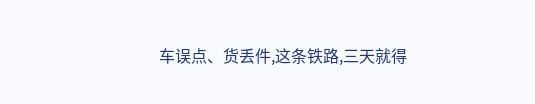车误点、货丢件,这条铁路,三天就得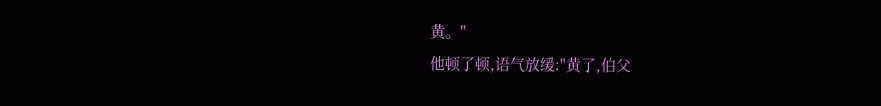黄。"
他顿了顿,语气放缓:"黄了,伯父